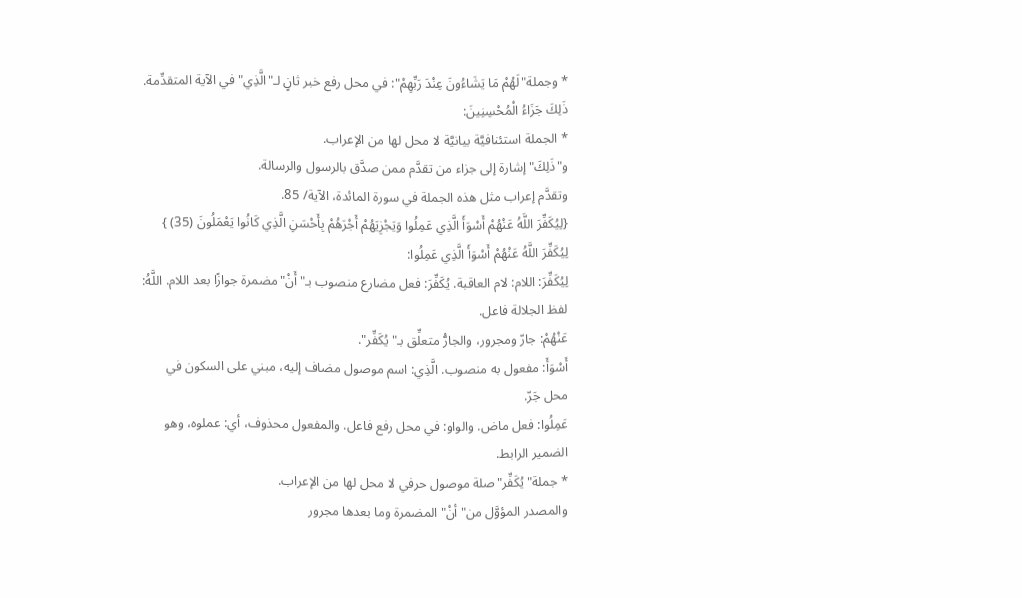* وجملة"لَهُمْ مَا يَشَاءُونَ عِنْدَ رَبِّهِمْ": في محل رفع خبر ثانٍ لـ"الَّذِي"في الآية المتقدِّمة.
ذَلِكَ جَزَاءُ الْمُحْسِنِينَ:
* الجملة استئنافيَّة بيانيَّة لا محل لها من الإعراب.
و"ذَلِكَ"إشارة إلى جزاء من تقدَّم ممن صدَّق بالرسول والرسالة.
وتقدَّم إعراب مثل هذه الجملة في سورة المائدة، الآية/ 85.
{لِيُكَفِّرَ اللَّهُ عَنْهُمْ أَسْوَأَ الَّذِي عَمِلُوا وَيَجْزِيَهُمْ أَجْرَهُمْ بِأَحْسَنِ الَّذِي كَانُوا يَعْمَلُونَ (35) }
لِيُكَفِّرَ اللَّهُ عَنْهُمْ أَسْوَأَ الَّذِي عَمِلُوا:
لِيُكَفِّرَ: اللام: لام العاقبة. يُكَفِّرَ: فعل مضارع منصوب بـ"أَنْ"مضمرة جوازًا بعد اللام. اللَّهُ: لفظ الجلالة فاعل.
عَنْهُمْ: جارّ ومجرور، والجارُّ متعلِّق بـ"يُكَفِّر".
أَسْوَأَ: مفعول به منصوب. الَّذِي: اسم موصول مضاف إليه، مبني على السكون في محل جَرّ.
عَمِلُوا: فعل ماض. والواو: في محل رفع فاعل. والمفعول محذوف، أي: عملوه، وهو الضمير الرابط.
* جملة"يُكَفِّر"صلة موصول حرفي لا محل لها من الإعراب.
والمصدر المؤوَّل من"أنْ"المضمرة وما بعدها مجرور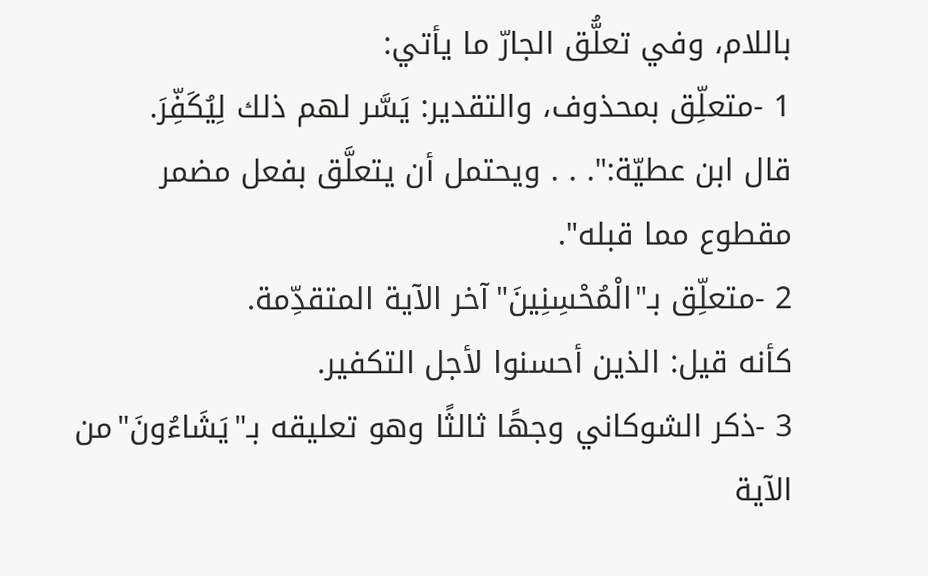باللام، وفي تعلُّق الجارّ ما يأتي:
1 -متعلِّق بمحذوف، والتقدير: يَسَّر لهم ذلك لِيُكَفِّرَ.
قال ابن عطيّة:". . . ويحتمل أن يتعلَّق بفعل مضمر مقطوع مما قبله".
2 -متعلِّق بـ"الْمُحْسِنِينَ"آخر الآية المتقدِّمة.
كأنه قيل: الذين أحسنوا لأجل التكفير.
3 -ذكر الشوكاني وجهًا ثالثًا وهو تعليقه بـ"يَشَاءُونَ"من الآية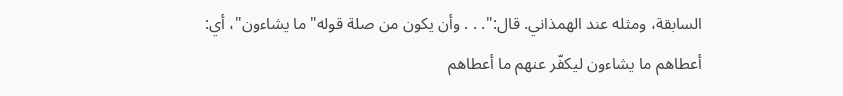السابقة، ومثله عند الهمذاني. قال:". . . وأن يكون من صلة قوله"ما يشاءون"، أي: أعطاهم ما يشاءون ليكفّر عنهم ما أعطاهم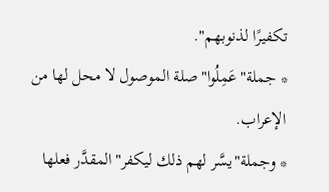تكفيرًا لذنوبهم".
* جملة"عَمِلُوا"صلة الموصول لا محل لها من الإعراب.
* وجملة"يسَّر لهم ذلك ليكفر"المقدَّر فعلها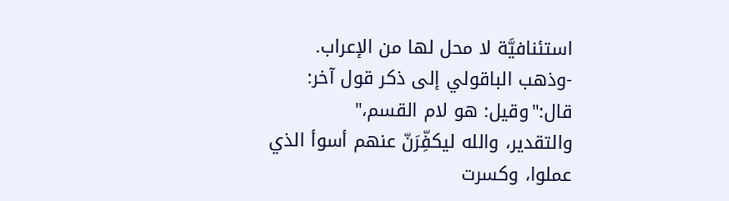استئنافيَّة لا محل لها من الإعراب.
-وذهب الباقولي إلى ذكر قول آخر: قال:"وقيل: هو لام القسم،"
والتقدير، والله ليكفِّرَنّ عنهم أسوأ الذي عملوا، وكسرت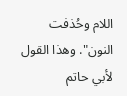اللام وحُذفت النون". وهذا القول لأبي حاتم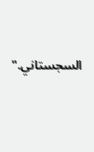السجستاني."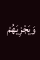وَيَجْزِيَهُمْ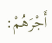أَجْرَهُمْ: